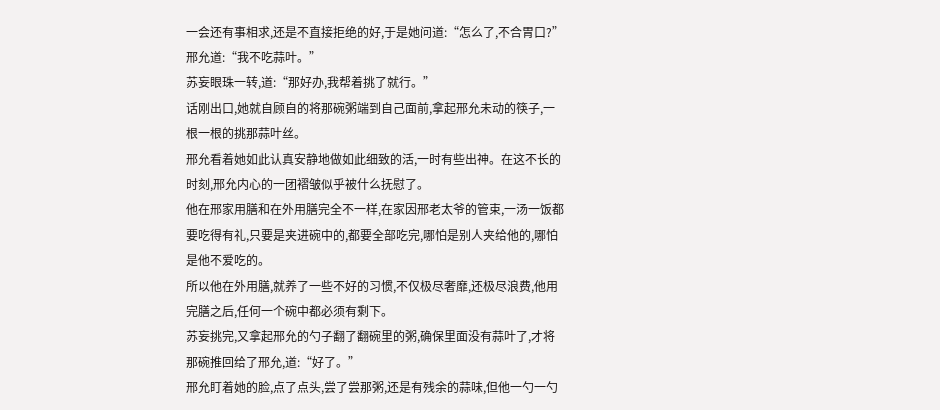一会还有事相求,还是不直接拒绝的好,于是她问道:“怎么了,不合胃口?”
邢允道:“我不吃蒜叶。”
苏妄眼珠一转,道:“那好办,我帮着挑了就行。”
话刚出口,她就自顾自的将那碗粥端到自己面前,拿起邢允未动的筷子,一根一根的挑那蒜叶丝。
邢允看着她如此认真安静地做如此细致的活,一时有些出神。在这不长的时刻,邢允内心的一团褶皱似乎被什么抚慰了。
他在邢家用膳和在外用膳完全不一样,在家因邢老太爷的管束,一汤一饭都要吃得有礼,只要是夹进碗中的,都要全部吃完,哪怕是别人夹给他的,哪怕是他不爱吃的。
所以他在外用膳,就养了一些不好的习惯,不仅极尽奢靡,还极尽浪费,他用完膳之后,任何一个碗中都必须有剩下。
苏妄挑完,又拿起邢允的勺子翻了翻碗里的粥,确保里面没有蒜叶了,才将那碗推回给了邢允,道:“好了。”
邢允盯着她的脸,点了点头,尝了尝那粥,还是有残余的蒜味,但他一勺一勺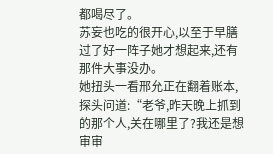都喝尽了。
苏妄也吃的很开心,以至于早膳过了好一阵子她才想起来,还有那件大事没办。
她扭头一看邢允正在翻着账本,探头问道:“老爷,昨天晚上抓到的那个人,关在哪里了?我还是想审审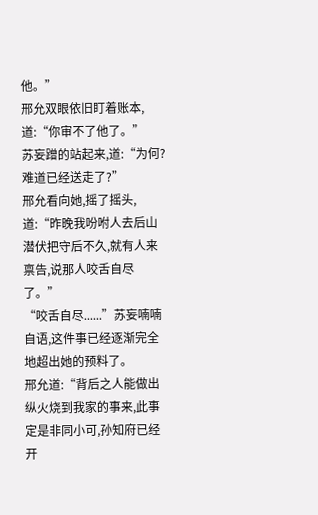他。”
邢允双眼依旧盯着账本,道:“你审不了他了。”
苏妄蹭的站起来,道:“为何?难道已经送走了?”
邢允看向她,摇了摇头,道:“昨晚我吩咐人去后山潜伏把守后不久,就有人来禀告,说那人咬舌自尽了。”
“咬舌自尽......”苏妄喃喃自语,这件事已经逐渐完全地超出她的预料了。
邢允道:“背后之人能做出纵火烧到我家的事来,此事定是非同小可,孙知府已经开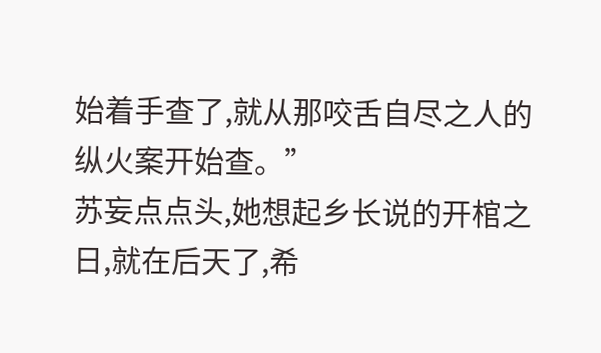始着手查了,就从那咬舌自尽之人的纵火案开始查。”
苏妄点点头,她想起乡长说的开棺之日,就在后天了,希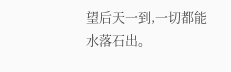望后天一到,一切都能水落石出。